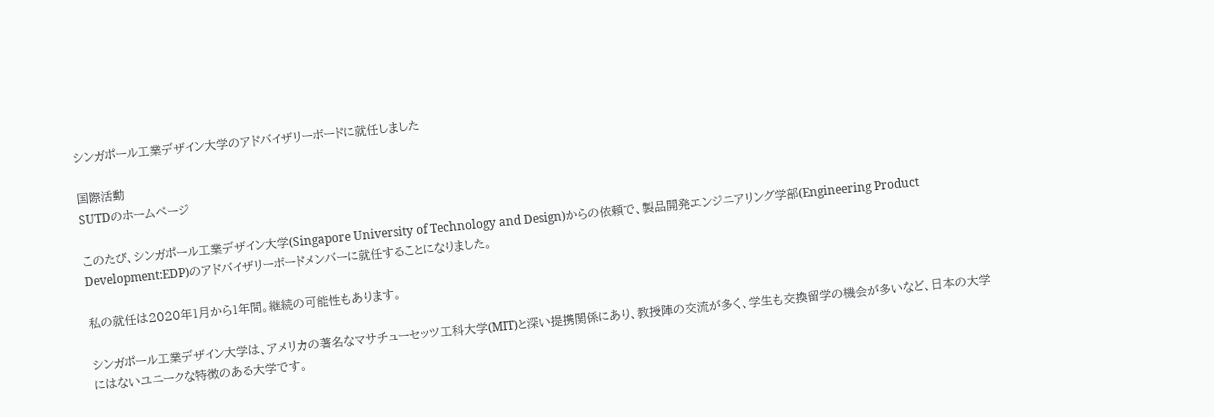シンガポール工業デザイン大学のアドバイザリーボードに就任しました

国際活動
SUTDのホームページ

このたび、シンガポール工業デザイン大学(Singapore University of Technology and Design)からの依頼で、製品開発エンジニアリング学部(Engineering Product Development:EDP)のアドバイザリーボードメンバーに就任することになりました。

私の就任は2020年1月から1年間。継続の可能性もあります。

シンガポール工業デザイン大学は、アメリカの著名なマサチューセッツ工科大学(MIT)と深い提携関係にあり、教授陣の交流が多く、学生も交換留学の機会が多いなど、日本の大学にはないユニークな特徴のある大学です。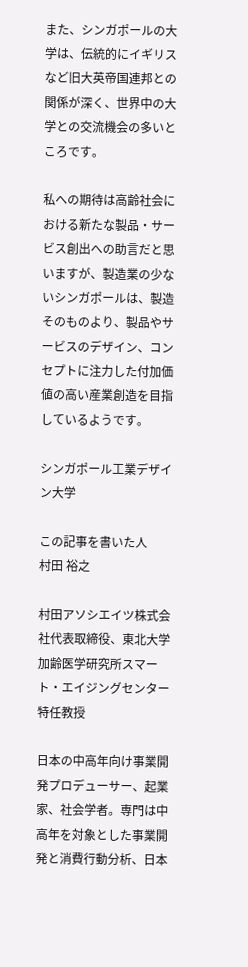また、シンガポールの大学は、伝統的にイギリスなど旧大英帝国連邦との関係が深く、世界中の大学との交流機会の多いところです。

私への期待は高齢社会における新たな製品・サービス創出への助言だと思いますが、製造業の少ないシンガポールは、製造そのものより、製品やサービスのデザイン、コンセプトに注力した付加価値の高い産業創造を目指しているようです。

シンガポール工業デザイン大学

この記事を書いた人
村田 裕之

村田アソシエイツ株式会社代表取締役、東北大学加齢医学研究所スマート・エイジングセンター特任教授

日本の中高年向け事業開発プロデューサー、起業家、社会学者。専門は中高年を対象とした事業開発と消費行動分析、日本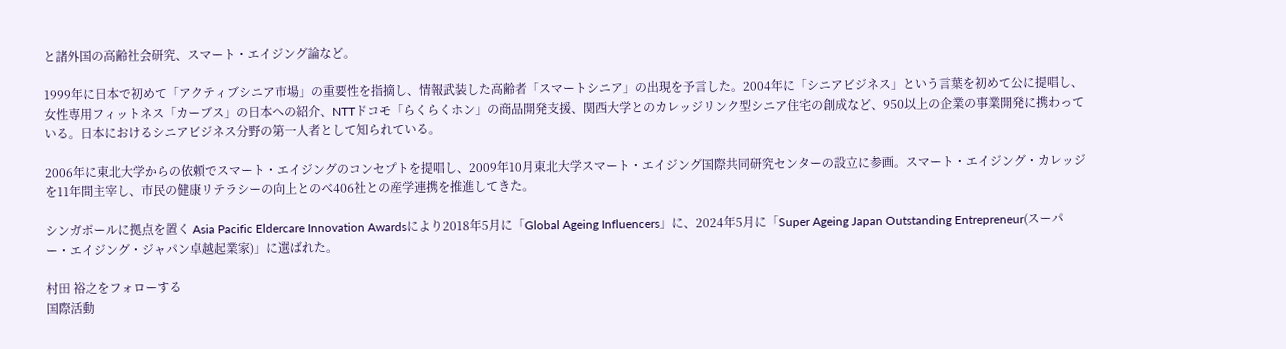と諸外国の高齢社会研究、スマート・エイジング論など。

1999年に日本で初めて「アクティブシニア市場」の重要性を指摘し、情報武装した高齢者「スマートシニア」の出現を予言した。2004年に「シニアビジネス」という言葉を初めて公に提唱し、女性専用フィットネス「カーブス」の日本への紹介、NTTドコモ「らくらくホン」の商品開発支援、関西大学とのカレッジリンク型シニア住宅の創成など、950以上の企業の事業開発に携わっている。日本におけるシニアビジネス分野の第一人者として知られている。

2006年に東北大学からの依頼でスマート・エイジングのコンセプトを提唱し、2009年10月東北大学スマート・エイジング国際共同研究センターの設立に参画。スマート・エイジング・カレッジを11年間主宰し、市民の健康リテラシーの向上とのべ406社との産学連携を推進してきた。

シンガポールに拠点を置く Asia Pacific Eldercare Innovation Awardsにより2018年5月に「Global Ageing Influencers」に、2024年5月に「Super Ageing Japan Outstanding Entrepreneur(スーパー・エイジング・ジャパン卓越起業家)」に選ばれた。

村田 裕之をフォローする
国際活動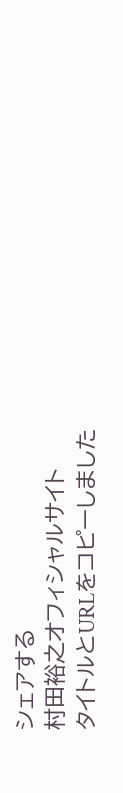シェアする
村田裕之オフィシャルサイト
タイトルとURLをコピーしました